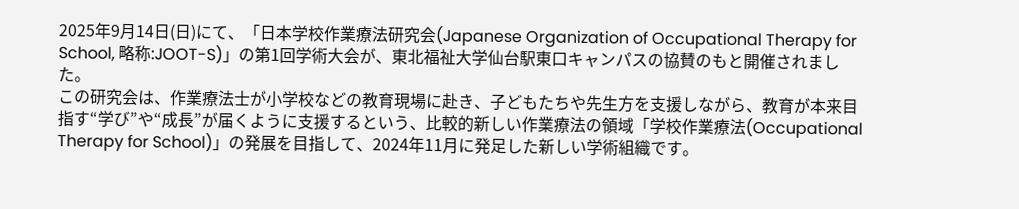2025年9月14日(日)にて、「日本学校作業療法研究会(Japanese Organization of Occupational Therapy for School, 略称:JOOT-S)」の第1回学術大会が、東北福祉大学仙台駅東口キャンパスの協賛のもと開催されました。
この研究会は、作業療法士が小学校などの教育現場に赴き、子どもたちや先生方を支援しながら、教育が本来目指す“学び”や“成長”が届くように支援するという、比較的新しい作業療法の領域「学校作業療法(Occupational Therapy for School)」の発展を目指して、2024年11月に発足した新しい学術組織です。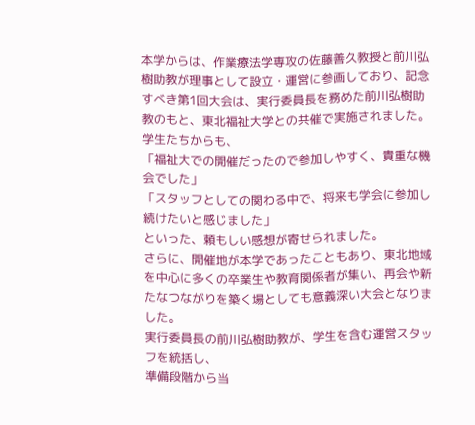本学からは、作業療法学専攻の佐藤善久教授と前川弘樹助教が理事として設立・運営に参画しており、記念すべき第1回大会は、実行委員長を務めた前川弘樹助教のもと、東北福祉大学との共催で実施されました。
学生たちからも、
「福祉大での開催だったので参加しやすく、貴重な機会でした」
「スタッフとしての関わる中で、将来も学会に参加し続けたいと感じました」
といった、頼もしい感想が寄せられました。
さらに、開催地が本学であったこともあり、東北地域を中心に多くの卒業生や教育関係者が集い、再会や新たなつながりを築く場としても意義深い大会となりました。
実行委員長の前川弘樹助教が、学生を含む運営スタッフを統括し、
準備段階から当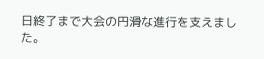日終了まで大会の円滑な進行を支えました。